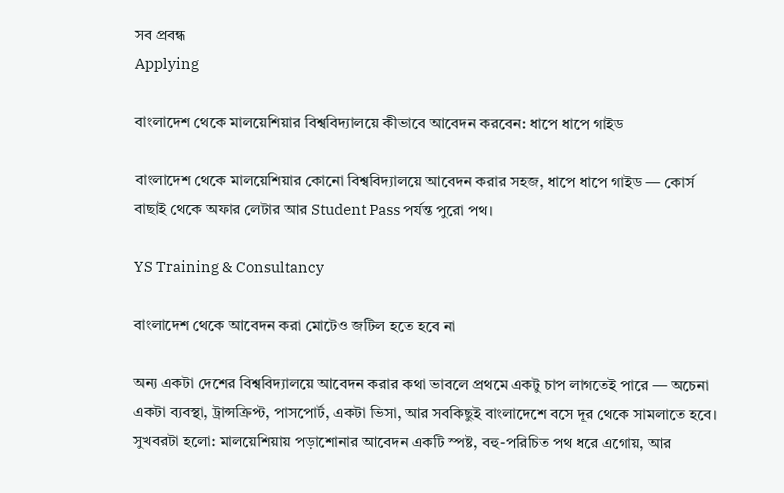সব প্রবন্ধ
Applying

বাংলাদেশ থেকে মালয়েশিয়ার বিশ্ববিদ্যালয়ে কীভাবে আবেদন করবেন: ধাপে ধাপে গাইড

বাংলাদেশ থেকে মালয়েশিয়ার কোনো বিশ্ববিদ্যালয়ে আবেদন করার সহজ, ধাপে ধাপে গাইড — কোর্স বাছাই থেকে অফার লেটার আর Student Pass পর্যন্ত পুরো পথ।

YS Training & Consultancy

বাংলাদেশ থেকে আবেদন করা মোটেও জটিল হতে হবে না

অন্য একটা দেশের বিশ্ববিদ্যালয়ে আবেদন করার কথা ভাবলে প্রথমে একটু চাপ লাগতেই পারে — অচেনা একটা ব্যবস্থা, ট্রান্সক্রিপ্ট, পাসপোর্ট, একটা ভিসা, আর সবকিছুই বাংলাদেশে বসে দূর থেকে সামলাতে হবে। সুখবরটা হলো: মালয়েশিয়ায় পড়াশোনার আবেদন একটি স্পষ্ট, বহু-পরিচিত পথ ধরে এগোয়, আর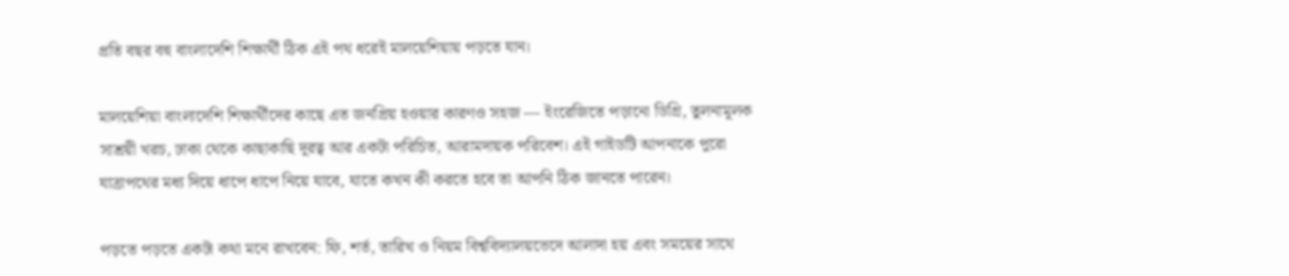প্রতি বছর বহু বাংলাদেশি শিক্ষার্থী ঠিক এই পথ ধরেই মালয়েশিয়ায় পড়তে যান।

মালয়েশিয়া বাংলাদেশি শিক্ষার্থীদের কাছে এত জনপ্রিয় হওয়ার কারণও সহজ — ইংরেজিতে পড়ানো ডিগ্রি, তুলনামূলক সাশ্রয়ী খরচ, ঢাকা থেকে কাছাকাছি দূরত্ব আর একটা পরিচিত, আরামদায়ক পরিবেশ। এই গাইডটি আপনাকে পুরো যাত্রাপথের মধ্য দিয়ে ধাপে ধাপে নিয়ে যাবে, যাতে কখন কী করতে হবে তা আপনি ঠিক জানতে পারেন।

পড়তে পড়তে একটা কথা মনে রাখবেন: ফি, শর্ত, তারিখ ও নিয়ম বিশ্ববিদ্যালয়ভেদে আলাদা হয় এবং সময়ের সাথে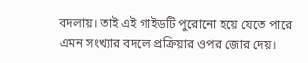বদলায়। তাই এই গাইডটি পুরোনো হয়ে যেতে পারে এমন সংখ্যার বদলে প্রক্রিয়ার ওপর জোর দেয়।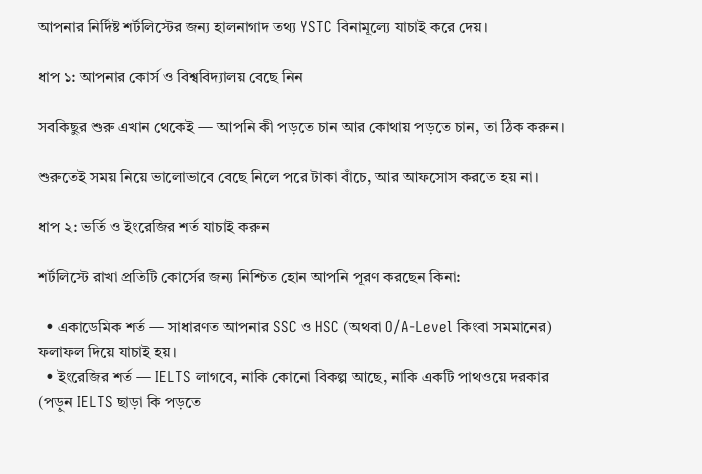আপনার নির্দিষ্ট শর্টলিস্টের জন্য হালনাগাদ তথ্য YSTC বিনামূল্যে যাচাই করে দেয়।

ধাপ ১: আপনার কোর্স ও বিশ্ববিদ্যালয় বেছে নিন

সবকিছুর শুরু এখান থেকেই — আপনি কী পড়তে চান আর কোথায় পড়তে চান, তা ঠিক করুন।

শুরুতেই সময় নিয়ে ভালোভাবে বেছে নিলে পরে টাকা বাঁচে, আর আফসোস করতে হয় না।

ধাপ ২: ভর্তি ও ইংরেজির শর্ত যাচাই করুন

শর্টলিস্টে রাখা প্রতিটি কোর্সের জন্য নিশ্চিত হোন আপনি পূরণ করছেন কিনা:

  • একাডেমিক শর্ত — সাধারণত আপনার SSC ও HSC (অথবা O/A-Level কিংবা সমমানের) ফলাফল দিয়ে যাচাই হয়।
  • ইংরেজির শর্ত — IELTS লাগবে, নাকি কোনো বিকল্প আছে, নাকি একটি পাথওয়ে দরকার (পড়ুন IELTS ছাড়া কি পড়তে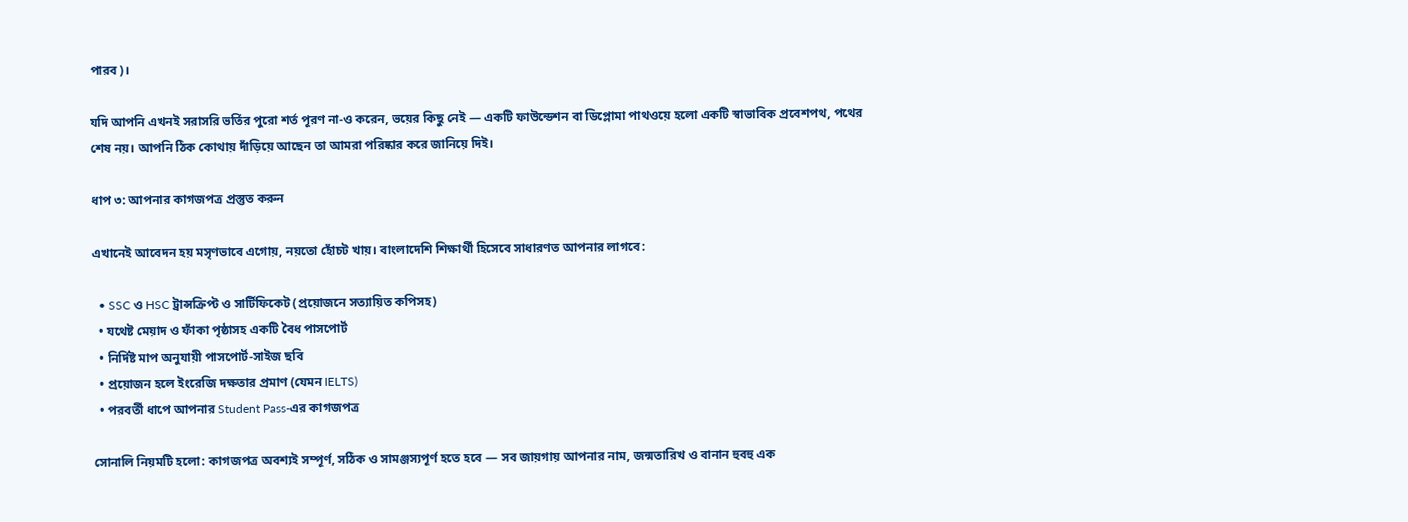পারব)।

যদি আপনি এখনই সরাসরি ভর্তির পুরো শর্ত পূরণ না-ও করেন, ভয়ের কিছু নেই — একটি ফাউন্ডেশন বা ডিপ্লোমা পাথওয়ে হলো একটি স্বাভাবিক প্রবেশপথ, পথের শেষ নয়। আপনি ঠিক কোথায় দাঁড়িয়ে আছেন তা আমরা পরিষ্কার করে জানিয়ে দিই।

ধাপ ৩: আপনার কাগজপত্র প্রস্তুত করুন

এখানেই আবেদন হয় মসৃণভাবে এগোয়, নয়তো হোঁচট খায়। বাংলাদেশি শিক্ষার্থী হিসেবে সাধারণত আপনার লাগবে:

  • SSC ও HSC ট্রান্সক্রিপ্ট ও সার্টিফিকেট (প্রয়োজনে সত্যায়িত কপিসহ)
  • যথেষ্ট মেয়াদ ও ফাঁকা পৃষ্ঠাসহ একটি বৈধ পাসপোর্ট
  • নির্দিষ্ট মাপ অনুযায়ী পাসপোর্ট-সাইজ ছবি
  • প্রয়োজন হলে ইংরেজি দক্ষতার প্রমাণ (যেমন IELTS)
  • পরবর্তী ধাপে আপনার Student Pass-এর কাগজপত্র

সোনালি নিয়মটি হলো: কাগজপত্র অবশ্যই সম্পূর্ণ, সঠিক ও সামঞ্জস্যপূর্ণ হতে হবে — সব জায়গায় আপনার নাম, জন্মতারিখ ও বানান হুবহু এক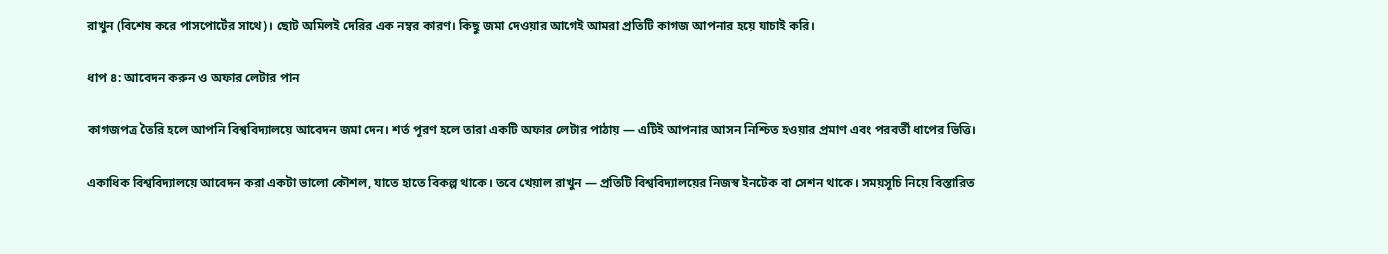রাখুন (বিশেষ করে পাসপোর্টের সাথে)। ছোট অমিলই দেরির এক নম্বর কারণ। কিছু জমা দেওয়ার আগেই আমরা প্রতিটি কাগজ আপনার হয়ে যাচাই করি।

ধাপ ৪: আবেদন করুন ও অফার লেটার পান

কাগজপত্র তৈরি হলে আপনি বিশ্ববিদ্যালয়ে আবেদন জমা দেন। শর্ত পূরণ হলে তারা একটি অফার লেটার পাঠায় — এটিই আপনার আসন নিশ্চিত হওয়ার প্রমাণ এবং পরবর্তী ধাপের ভিত্তি।

একাধিক বিশ্ববিদ্যালয়ে আবেদন করা একটা ভালো কৌশল, যাতে হাতে বিকল্প থাকে। তবে খেয়াল রাখুন — প্রতিটি বিশ্ববিদ্যালয়ের নিজস্ব ইনটেক বা সেশন থাকে। সময়সূচি নিয়ে বিস্তারিত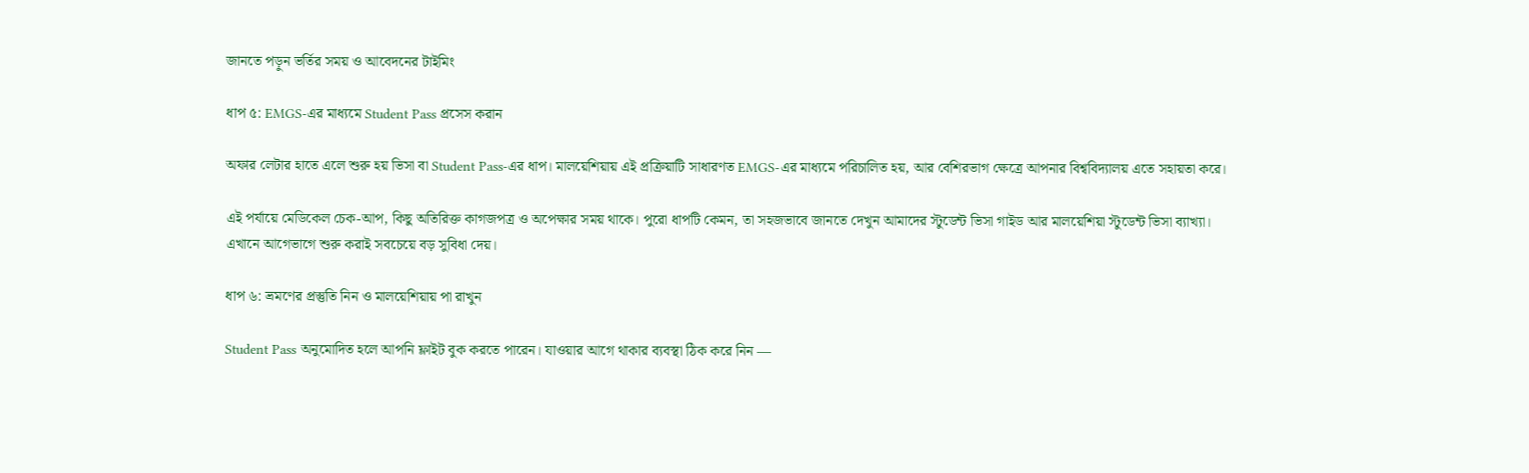জানতে পড়ুন ভর্তির সময় ও আবেদনের টাইমিং

ধাপ ৫: EMGS-এর মাধ্যমে Student Pass প্রসেস করান

অফার লেটার হাতে এলে শুরু হয় ভিসা বা Student Pass-এর ধাপ। মালয়েশিয়ায় এই প্রক্রিয়াটি সাধারণত EMGS-এর মাধ্যমে পরিচালিত হয়, আর বেশিরভাগ ক্ষেত্রে আপনার বিশ্ববিদ্যালয় এতে সহায়তা করে।

এই পর্যায়ে মেডিকেল চেক-আপ, কিছু অতিরিক্ত কাগজপত্র ও অপেক্ষার সময় থাকে। পুরো ধাপটি কেমন, তা সহজভাবে জানতে দেখুন আমাদের স্টুডেন্ট ভিসা গাইড আর মালয়েশিয়া স্টুডেন্ট ভিসা ব্যাখ্যা। এখানে আগেভাগে শুরু করাই সবচেয়ে বড় সুবিধা দেয়।

ধাপ ৬: ভ্রমণের প্রস্তুতি নিন ও মালয়েশিয়ায় পা রাখুন

Student Pass অনুমোদিত হলে আপনি ফ্লাইট বুক করতে পারেন। যাওয়ার আগে থাকার ব্যবস্থা ঠিক করে নিন —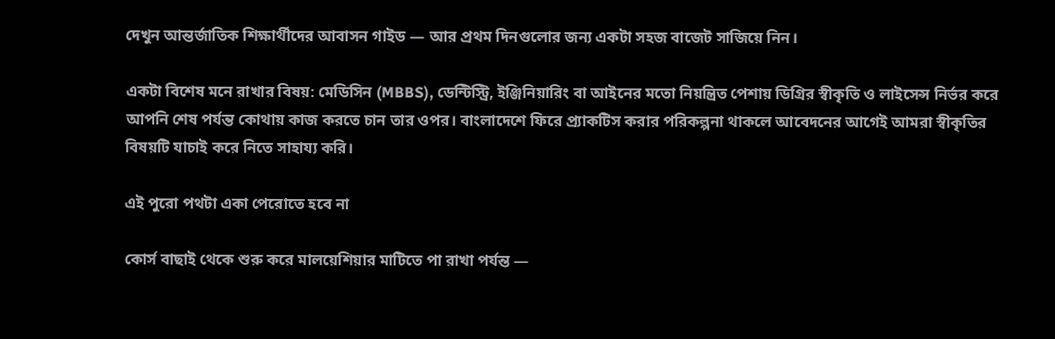দেখুন আন্তর্জাতিক শিক্ষার্থীদের আবাসন গাইড — আর প্রথম দিনগুলোর জন্য একটা সহজ বাজেট সাজিয়ে নিন।

একটা বিশেষ মনে রাখার বিষয়: মেডিসিন (MBBS), ডেন্টিস্ট্রি, ইঞ্জিনিয়ারিং বা আইনের মতো নিয়ন্ত্রিত পেশায় ডিগ্রির স্বীকৃতি ও লাইসেন্স নির্ভর করে আপনি শেষ পর্যন্ত কোথায় কাজ করতে চান তার ওপর। বাংলাদেশে ফিরে প্র্যাকটিস করার পরিকল্পনা থাকলে আবেদনের আগেই আমরা স্বীকৃতির বিষয়টি যাচাই করে নিতে সাহায্য করি।

এই পুরো পথটা একা পেরোতে হবে না

কোর্স বাছাই থেকে শুরু করে মালয়েশিয়ার মাটিতে পা রাখা পর্যন্ত —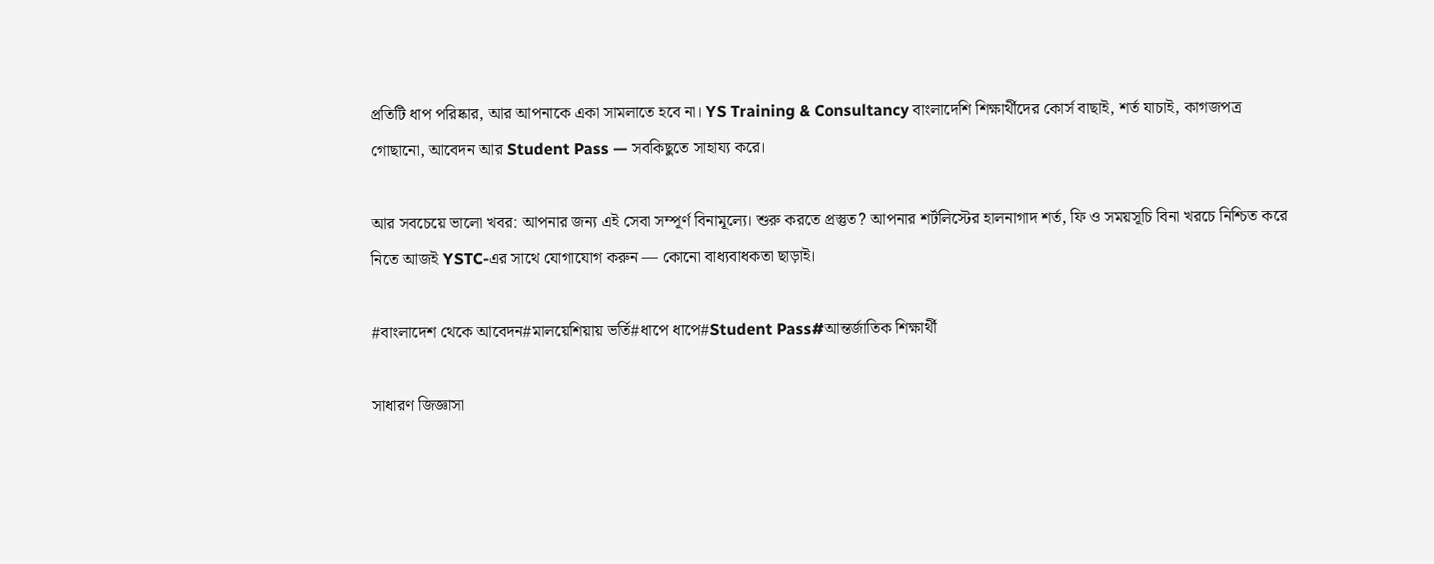প্রতিটি ধাপ পরিষ্কার, আর আপনাকে একা সামলাতে হবে না। YS Training & Consultancy বাংলাদেশি শিক্ষার্থীদের কোর্স বাছাই, শর্ত যাচাই, কাগজপত্র গোছানো, আবেদন আর Student Pass — সবকিছুতে সাহায্য করে।

আর সবচেয়ে ভালো খবর: আপনার জন্য এই সেবা সম্পূর্ণ বিনামূল্যে। শুরু করতে প্রস্তুত? আপনার শর্টলিস্টের হালনাগাদ শর্ত, ফি ও সময়সূচি বিনা খরচে নিশ্চিত করে নিতে আজই YSTC-এর সাথে যোগাযোগ করুন — কোনো বাধ্যবাধকতা ছাড়াই।

#বাংলাদেশ থেকে আবেদন#মালয়েশিয়ায় ভর্তি#ধাপে ধাপে#Student Pass#আন্তর্জাতিক শিক্ষার্থী

সাধারণ জিজ্ঞাসা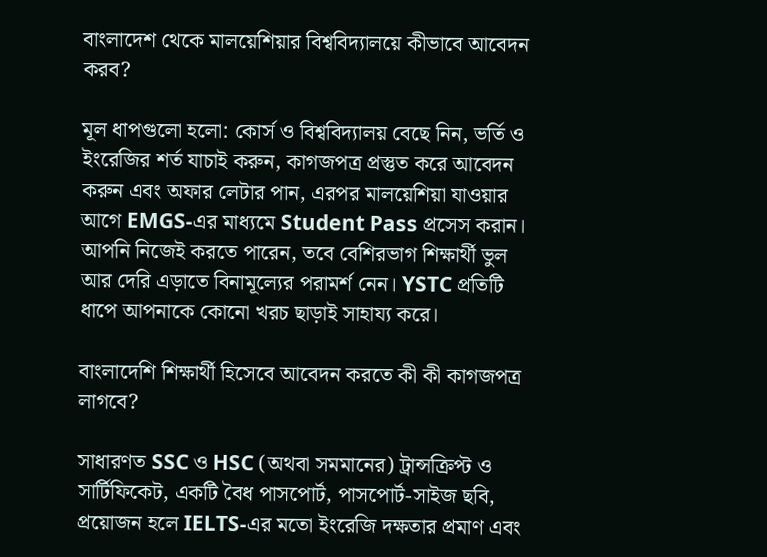বাংলাদেশ থেকে মালয়েশিয়ার বিশ্ববিদ্যালয়ে কীভাবে আবেদন করব?

মূল ধাপগুলো হলো: কোর্স ও বিশ্ববিদ্যালয় বেছে নিন, ভর্তি ও ইংরেজির শর্ত যাচাই করুন, কাগজপত্র প্রস্তুত করে আবেদন করুন এবং অফার লেটার পান, এরপর মালয়েশিয়া যাওয়ার আগে EMGS-এর মাধ্যমে Student Pass প্রসেস করান। আপনি নিজেই করতে পারেন, তবে বেশিরভাগ শিক্ষার্থী ভুল আর দেরি এড়াতে বিনামূল্যের পরামর্শ নেন। YSTC প্রতিটি ধাপে আপনাকে কোনো খরচ ছাড়াই সাহায্য করে।

বাংলাদেশি শিক্ষার্থী হিসেবে আবেদন করতে কী কী কাগজপত্র লাগবে?

সাধারণত SSC ও HSC (অথবা সমমানের) ট্রান্সক্রিপ্ট ও সার্টিফিকেট, একটি বৈধ পাসপোর্ট, পাসপোর্ট-সাইজ ছবি, প্রয়োজন হলে IELTS-এর মতো ইংরেজি দক্ষতার প্রমাণ এবং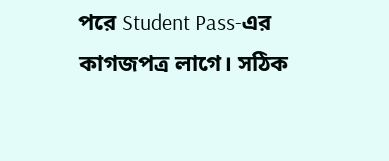পরে Student Pass-এর কাগজপত্র লাগে। সঠিক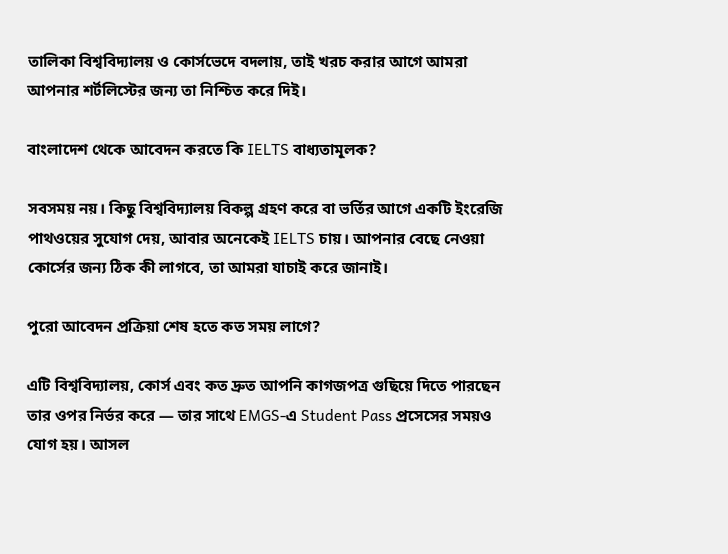তালিকা বিশ্ববিদ্যালয় ও কোর্সভেদে বদলায়, তাই খরচ করার আগে আমরা আপনার শর্টলিস্টের জন্য তা নিশ্চিত করে দিই।

বাংলাদেশ থেকে আবেদন করতে কি IELTS বাধ্যতামূলক?

সবসময় নয়। কিছু বিশ্ববিদ্যালয় বিকল্প গ্রহণ করে বা ভর্তির আগে একটি ইংরেজি পাথওয়ের সুযোগ দেয়, আবার অনেকেই IELTS চায়। আপনার বেছে নেওয়া কোর্সের জন্য ঠিক কী লাগবে, তা আমরা যাচাই করে জানাই।

পুরো আবেদন প্রক্রিয়া শেষ হতে কত সময় লাগে?

এটি বিশ্ববিদ্যালয়, কোর্স এবং কত দ্রুত আপনি কাগজপত্র গুছিয়ে দিতে পারছেন তার ওপর নির্ভর করে — তার সাথে EMGS-এ Student Pass প্রসেসের সময়ও যোগ হয়। আসল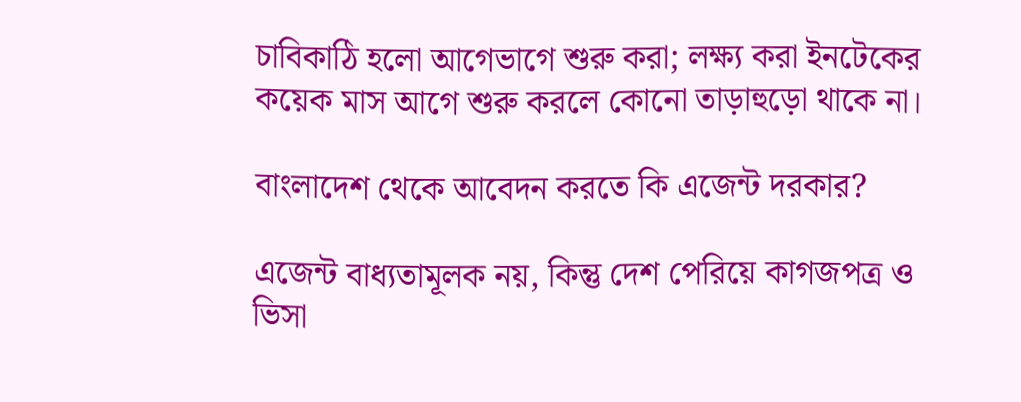চাবিকাঠি হলো আগেভাগে শুরু করা; লক্ষ্য করা ইনটেকের কয়েক মাস আগে শুরু করলে কোনো তাড়াহুড়ো থাকে না।

বাংলাদেশ থেকে আবেদন করতে কি এজেন্ট দরকার?

এজেন্ট বাধ্যতামূলক নয়, কিন্তু দেশ পেরিয়ে কাগজপত্র ও ভিসা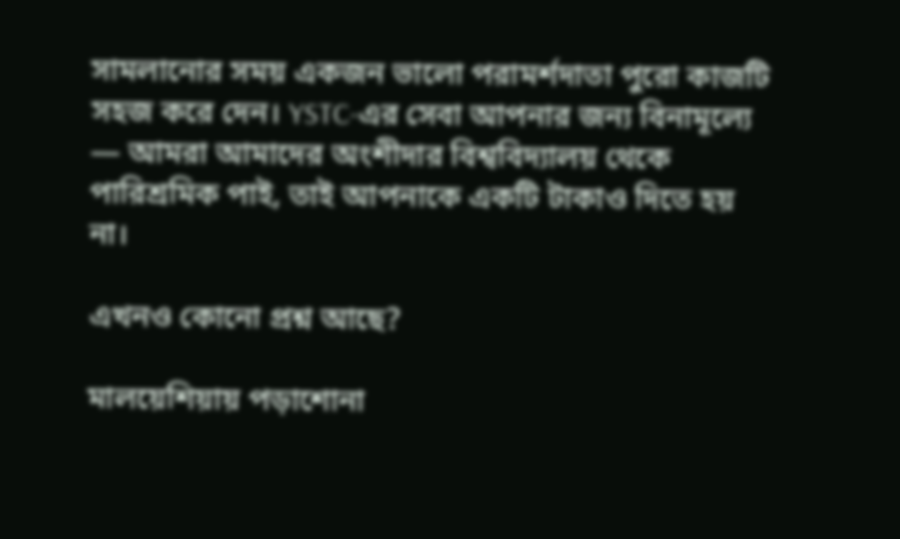সামলানোর সময় একজন ভালো পরামর্শদাতা পুরো কাজটি সহজ করে দেন। YSTC-এর সেবা আপনার জন্য বিনামূল্যে — আমরা আমাদের অংশীদার বিশ্ববিদ্যালয় থেকে পারিশ্রমিক পাই, তাই আপনাকে একটি টাকাও দিতে হয় না।

এখনও কোনো প্রশ্ন আছে?

মালয়েশিয়ায় পড়াশোনা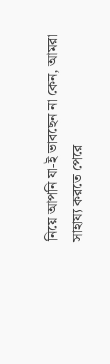নিয়ে আপনি যা-ই ভাবছেন না কেন, আমরা সাহায্য করতে পেরে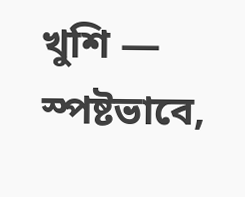খুশি — স্পষ্টভাবে,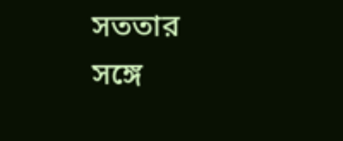সততার সঙ্গে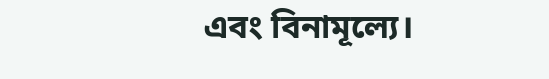এবং বিনামূল্যে।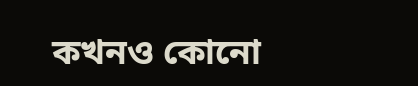কখনও কোনো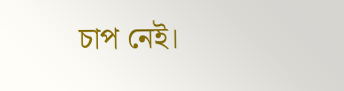চাপ নেই।